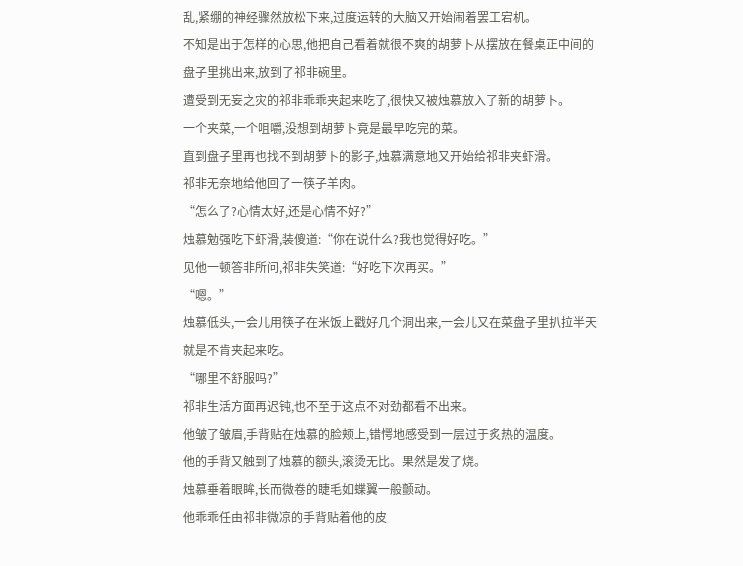乱,紧绷的神经骤然放松下来,过度运转的大脑又开始闹着罢工宕机。
不知是出于怎样的心思,他把自己看着就很不爽的胡萝卜从摆放在餐桌正中间的盘子里挑出来,放到了祁非碗里。
遭受到无妄之灾的祁非乖乖夹起来吃了,很快又被烛慕放入了新的胡萝卜。
一个夹菜,一个咀嚼,没想到胡萝卜竟是最早吃完的菜。
直到盘子里再也找不到胡萝卜的影子,烛慕满意地又开始给祁非夹虾滑。
祁非无奈地给他回了一筷子羊肉。
“怎么了?心情太好,还是心情不好?”
烛慕勉强吃下虾滑,装傻道:“你在说什么?我也觉得好吃。”
见他一顿答非所问,祁非失笑道:“好吃下次再买。”
“嗯。”
烛慕低头,一会儿用筷子在米饭上戳好几个洞出来,一会儿又在菜盘子里扒拉半天就是不肯夹起来吃。
“哪里不舒服吗?”
祁非生活方面再迟钝,也不至于这点不对劲都看不出来。
他皱了皱眉,手背贴在烛慕的脸颊上,错愕地感受到一层过于炙热的温度。
他的手背又触到了烛慕的额头,滚烫无比。果然是发了烧。
烛慕垂着眼眸,长而微卷的睫毛如蝶翼一般颤动。
他乖乖任由祁非微凉的手背贴着他的皮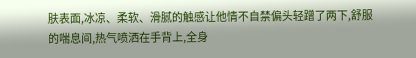肤表面,冰凉、柔软、滑腻的触感让他情不自禁偏头轻蹭了两下,舒服的喘息间,热气喷洒在手背上,全身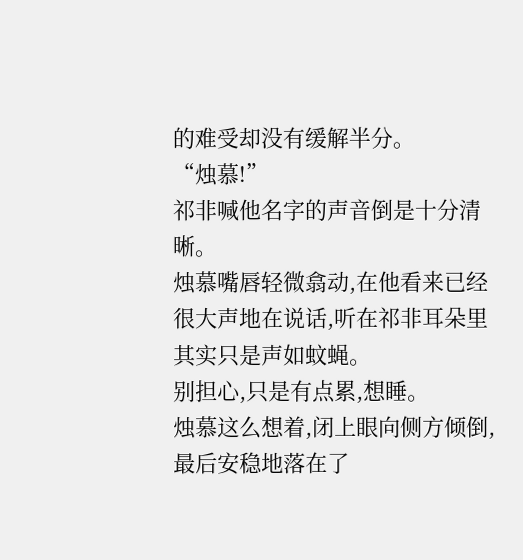的难受却没有缓解半分。
“烛慕!”
祁非喊他名字的声音倒是十分清晰。
烛慕嘴唇轻微翕动,在他看来已经很大声地在说话,听在祁非耳朵里其实只是声如蚊蝇。
别担心,只是有点累,想睡。
烛慕这么想着,闭上眼向侧方倾倒,最后安稳地落在了